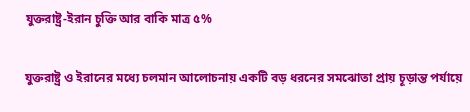যুক্তরাষ্ট্র-ইরান চুক্তি আর বাকি মাত্র ৫%

যুক্তরাষ্ট্র ও ইরানের মধ্যে চলমান আলোচনায় একটি বড় ধরনের সমঝোতা প্রায় চূড়ান্ত পর্যায়ে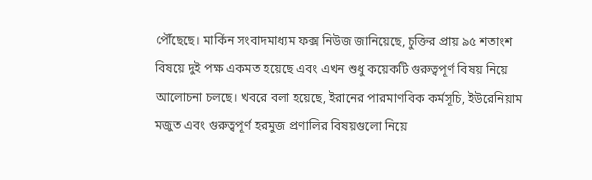পৌঁছেছে। মার্কিন সংবাদমাধ্যম ফক্স নিউজ জানিয়েছে, চুক্তির প্রায় ৯৫ শতাংশ বিষয়ে দুই পক্ষ একমত হয়েছে এবং এখন শুধু কয়েকটি গুরুত্বপূর্ণ বিষয় নিয়ে আলোচনা চলছে। খবরে বলা হয়েছে, ইরানের পারমাণবিক কর্মসূচি, ইউরেনিয়াম মজুত এবং গুরুত্বপূর্ণ হরমুজ প্রণালির বিষয়গুলো নিয়ে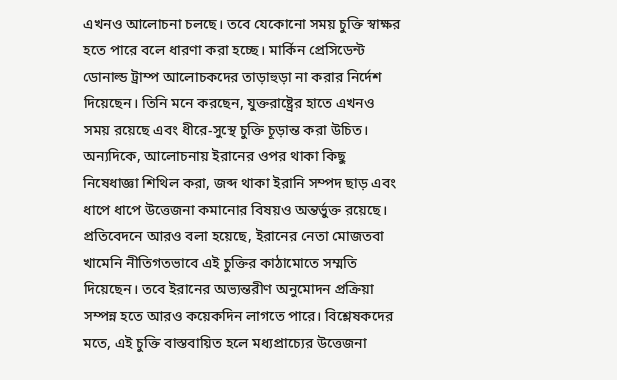এখনও আলোচনা চলছে। তবে যেকোনো সময় চুক্তি স্বাক্ষর হতে পারে বলে ধারণা করা হচ্ছে। মার্কিন প্রেসিডেন্ট ডোনাল্ড ট্রাম্প আলোচকদের তাড়াহুড়া না করার নির্দেশ দিয়েছেন। তিনি মনে করছেন, যুক্তরাষ্ট্রের হাতে এখনও সময় রয়েছে এবং ধীরে-সুস্থে চুক্তি চূড়ান্ত করা উচিত। অন্যদিকে, আলোচনায় ইরানের ওপর থাকা কিছু নিষেধাজ্ঞা শিথিল করা, জব্দ থাকা ইরানি সম্পদ ছাড় এবং ধাপে ধাপে উত্তেজনা কমানোর বিষয়ও অন্তর্ভুক্ত রয়েছে। প্রতিবেদনে আরও বলা হয়েছে, ইরানের নেতা মোজতবা খামেনি নীতিগতভাবে এই চুক্তির কাঠামোতে সম্মতি দিয়েছেন। তবে ইরানের অভ্যন্তরীণ অনুমোদন প্রক্রিয়া সম্পন্ন হতে আরও কয়েকদিন লাগতে পারে। বিশ্লেষকদের মতে, এই চুক্তি বাস্তবায়িত হলে মধ্যপ্রাচ্যের উত্তেজনা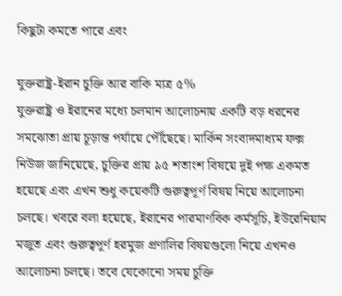কিছুটা কমতে পারে এবং

যুক্তরাষ্ট্র-ইরান চুক্তি আর বাকি মাত্র ৫%
যুক্তরাষ্ট্র ও ইরানের মধ্যে চলমান আলোচনায় একটি বড় ধরনের সমঝোতা প্রায় চূড়ান্ত পর্যায়ে পৌঁছেছে। মার্কিন সংবাদমাধ্যম ফক্স নিউজ জানিয়েছে, চুক্তির প্রায় ৯৫ শতাংশ বিষয়ে দুই পক্ষ একমত হয়েছে এবং এখন শুধু কয়েকটি গুরুত্বপূর্ণ বিষয় নিয়ে আলোচনা চলছে। খবরে বলা হয়েছে, ইরানের পারমাণবিক কর্মসূচি, ইউরেনিয়াম মজুত এবং গুরুত্বপূর্ণ হরমুজ প্রণালির বিষয়গুলো নিয়ে এখনও আলোচনা চলছে। তবে যেকোনো সময় চুক্তি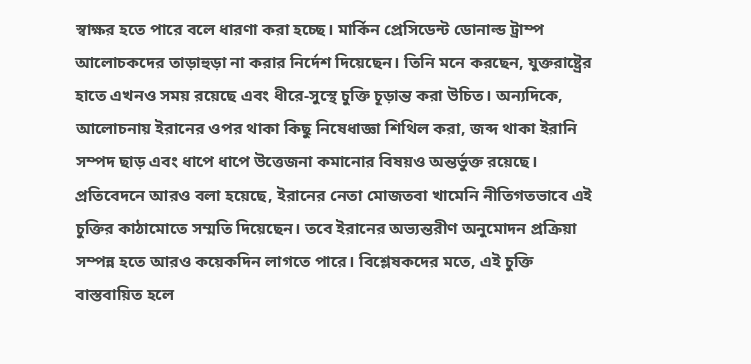স্বাক্ষর হতে পারে বলে ধারণা করা হচ্ছে। মার্কিন প্রেসিডেন্ট ডোনাল্ড ট্রাম্প আলোচকদের তাড়াহুড়া না করার নির্দেশ দিয়েছেন। তিনি মনে করছেন, যুক্তরাষ্ট্রের হাতে এখনও সময় রয়েছে এবং ধীরে-সুস্থে চুক্তি চূড়ান্ত করা উচিত। অন্যদিকে, আলোচনায় ইরানের ওপর থাকা কিছু নিষেধাজ্ঞা শিথিল করা, জব্দ থাকা ইরানি সম্পদ ছাড় এবং ধাপে ধাপে উত্তেজনা কমানোর বিষয়ও অন্তর্ভুক্ত রয়েছে। প্রতিবেদনে আরও বলা হয়েছে, ইরানের নেতা মোজতবা খামেনি নীতিগতভাবে এই চুক্তির কাঠামোতে সম্মতি দিয়েছেন। তবে ইরানের অভ্যন্তরীণ অনুমোদন প্রক্রিয়া সম্পন্ন হতে আরও কয়েকদিন লাগতে পারে। বিশ্লেষকদের মতে, এই চুক্তি বাস্তবায়িত হলে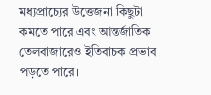মধ্যপ্রাচ্যের উত্তেজনা কিছুটা কমতে পারে এবং আন্তর্জাতিক তেলবাজারেও ইতিবাচক প্রভাব পড়তে পারে।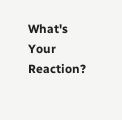What's Your Reaction?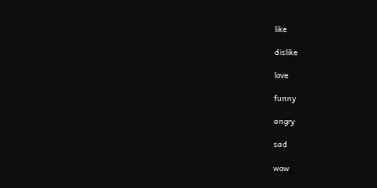like

dislike

love

funny

angry

sad

wow